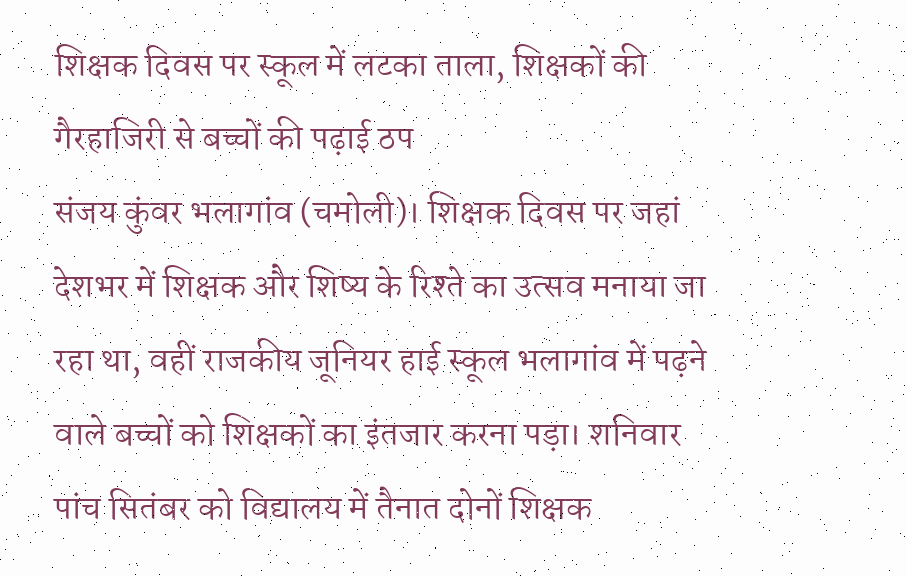शिक्षक दिवस पर स्कूल में लटका ताला, शिक्षकों की गैरहाजिरी से बच्चों की पढ़ाई ठप
संजय कुंवर भलागांव (चमोली)। शिक्षक दिवस पर जहां देशभर में शिक्षक और शिष्य के रिश्ते का उत्सव मनाया जा रहा था, वहीं राजकीय जूनियर हाई स्कूल भलागांव में पढ़ने वाले बच्चों को शिक्षकों का इंतजार करना पड़ा। शनिवार पांच सितंबर को विद्यालय में तैनात दोनों शिक्षक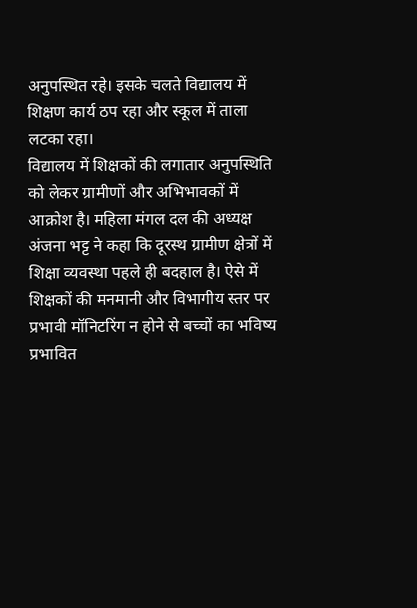अनुपस्थित रहे। इसके चलते विद्यालय में शिक्षण कार्य ठप रहा और स्कूल में ताला लटका रहा।
विद्यालय में शिक्षकों की लगातार अनुपस्थिति को लेकर ग्रामीणों और अभिभावकों में आक्रोश है। महिला मंगल दल की अध्यक्ष अंजना भट्ट ने कहा कि दूरस्थ ग्रामीण क्षेत्रों में शिक्षा व्यवस्था पहले ही बदहाल है। ऐसे में शिक्षकों की मनमानी और विभागीय स्तर पर प्रभावी मॉनिटरिंग न होने से बच्चों का भविष्य प्रभावित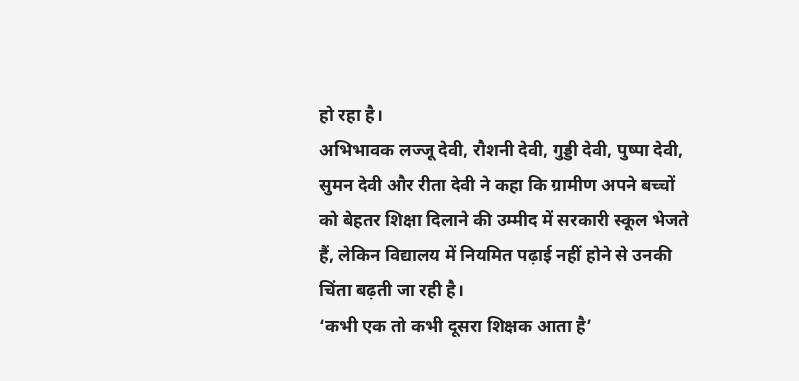हो रहा है।
अभिभावक लज्जू देवी, रौशनी देवी, गुड्डी देवी, पुष्पा देवी, सुमन देवी और रीता देवी ने कहा कि ग्रामीण अपने बच्चों को बेहतर शिक्षा दिलाने की उम्मीद में सरकारी स्कूल भेजते हैं, लेकिन विद्यालय में नियमित पढ़ाई नहीं होने से उनकी चिंता बढ़ती जा रही है।
‘कभी एक तो कभी दूसरा शिक्षक आता है’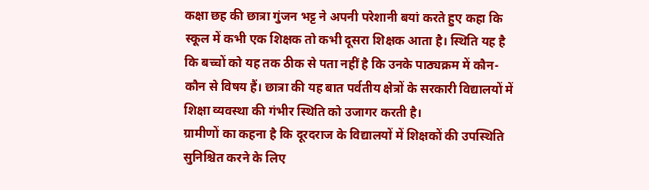कक्षा छह की छात्रा गुंजन भट्ट ने अपनी परेशानी बयां करते हुए कहा कि स्कूल में कभी एक शिक्षक तो कभी दूसरा शिक्षक आता है। स्थिति यह है कि बच्चों को यह तक ठीक से पता नहीं है कि उनके पाठ्यक्रम में कौन-कौन से विषय हैं। छात्रा की यह बात पर्वतीय क्षेत्रों के सरकारी विद्यालयों में शिक्षा व्यवस्था की गंभीर स्थिति को उजागर करती है।
ग्रामीणों का कहना है कि दूरदराज के विद्यालयों में शिक्षकों की उपस्थिति सुनिश्चित करने के लिए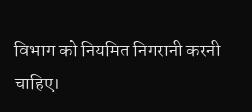विभाग को नियमित निगरानी करनी चाहिए।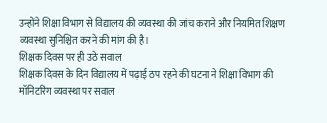उन्होंने शिक्षा विभाग से विद्यालय की व्यवस्था की जांच कराने और नियमित शिक्षण व्यवस्था सुनिश्चित करने की मांग की है।
शिक्षक दिवस पर ही उठे सवाल
शिक्षक दिवस के दिन विद्यालय में पढ़ाई ठप रहने की घटना ने शिक्षा विभाग की मॉनिटरिंग व्यवस्था पर सवाल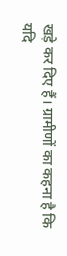खड़े कर दिए हैं। ग्रामीणों का कहना है कि यदि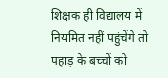शिक्षक ही विद्यालय में नियमित नहीं पहुंचेंगे तो पहाड़ के बच्चों को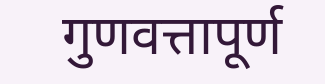गुणवत्तापूर्ण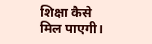शिक्षा कैसे मिल पाएगी।